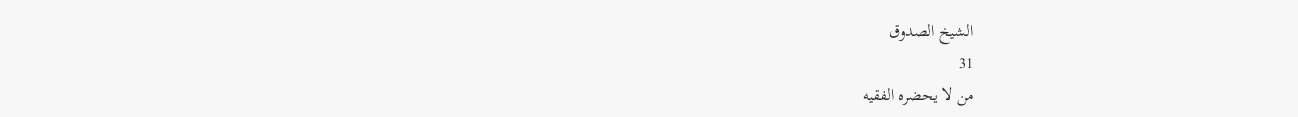الشيخ الصدوق
31
من لا يحضره الفقيه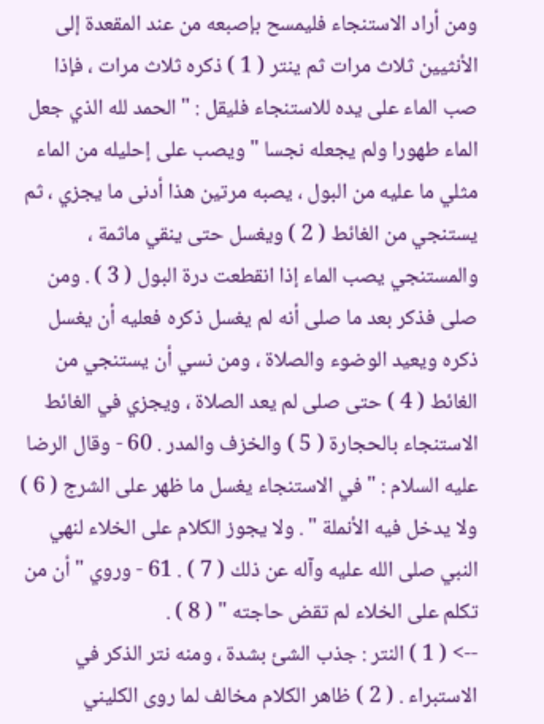ومن أراد الاستنجاء فليمسح بإصبعه من عند المقعدة إلى الأنثيين ثلاث مرات ثم ينتر ( 1 ) ذكره ثلاث مرات ، فإذا صب الماء على يده للاستنجاء فليقل : " الحمد لله الذي جعل الماء طهورا ولم يجعله نجسا " ويصب على إحليله من الماء مثلي ما عليه من البول ، يصبه مرتين هذا أدنى ما يجزي ، ثم يستنجي من الغائط ( 2 ) ويغسل حتى ينقي ماثمة ، والمستنجي يصب الماء إذا انقطعت درة البول ( 3 ) . ومن صلى فذكر بعد ما صلى أنه لم يغسل ذكره فعليه أن يغسل ذكره ويعيد الوضوء والصلاة ، ومن نسي أن يستنجي من الغائط ( 4 ) حتى صلى لم يعد الصلاة ، ويجزي في الغائط الاستنجاء بالحجارة ( 5 ) والخزف والمدر . 60 - وقال الرضا عليه السلام : " في الاستنجاء يغسل ما ظهر على الشرج ( 6 ) ولا يدخل فيه الأنملة " . ولا يجوز الكلام على الخلاء لنهي النبي صلى الله عليه وآله عن ذلك ( 7 ) . 61 - وروي " أن من تكلم على الخلاء لم تقض حاجته " ( 8 ) .
--> ( 1 ) النتر : جذب الشئ بشدة ، ومنه نتر الذكر في الاستبراء . ( 2 ) ظاهر الكلام مخالف لما روى الكليني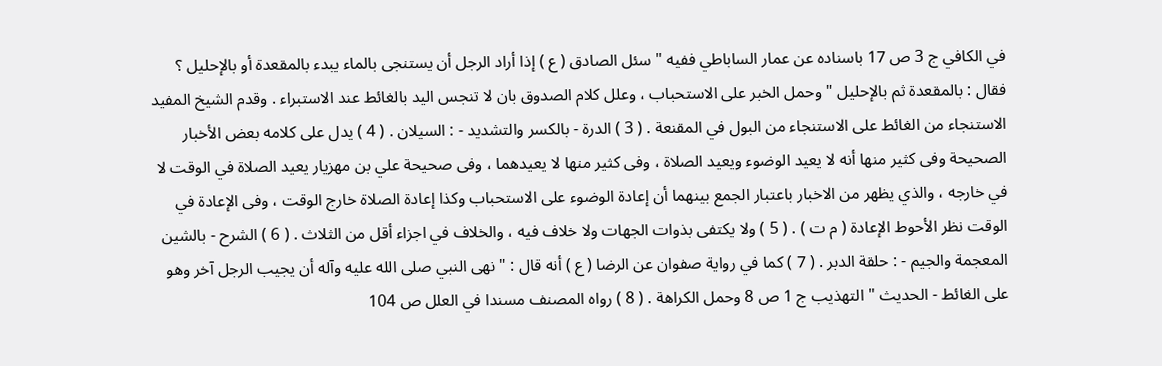في الكافي ج 3 ص 17 باسناده عن عمار الساباطي ففيه " سئل الصادق ( ع ) إذا أراد الرجل أن يستنجى بالماء يبدء بالمقعدة أو بالإحليل ؟ فقال : بالمقعدة ثم بالإحليل " وحمل الخبر على الاستحباب ، وعلل كلام الصدوق بان لا تنجس اليد بالغائط عند الاستبراء . وقدم الشيخ المفيد الاستنجاء من الغائط على الاستنجاء من البول في المقنعة . ( 3 ) الدرة - بالكسر والتشديد - : السيلان . ( 4 ) يدل على كلامه بعض الأخبار الصحيحة وفى كثير منها أنه لا يعيد الوضوء ويعيد الصلاة ، وفى كثير منها لا يعيدهما ، وفى صحيحة علي بن مهزيار يعيد الصلاة في الوقت لا في خارجه ، والذي يظهر من الاخبار باعتبار الجمع بينهما أن إعادة الوضوء على الاستحباب وكذا إعادة الصلاة خارج الوقت ، وفى الإعادة في الوقت نظر الأحوط الإعادة ( م ت ) . ( 5 ) ولا يكتفى بذوات الجهات ولا خلاف فيه ، والخلاف في اجزاء أقل من الثلاث . ( 6 ) الشرح - بالشين المعجمة والجيم - : حلقة الدبر . ( 7 ) كما في رواية صفوان عن الرضا ( ع ) أنه قال : " نهى النبي صلى الله عليه وآله أن يجيب الرجل آخر وهو على الغائط - الحديث " التهذيب ج 1 ص 8 وحمل الكراهة . ( 8 ) رواه المصنف مسندا في العلل ص 104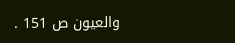والعيون ص 151 .